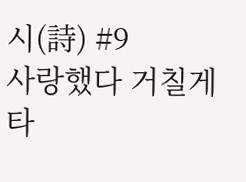시(詩) #9
사랑했다 거칠게 타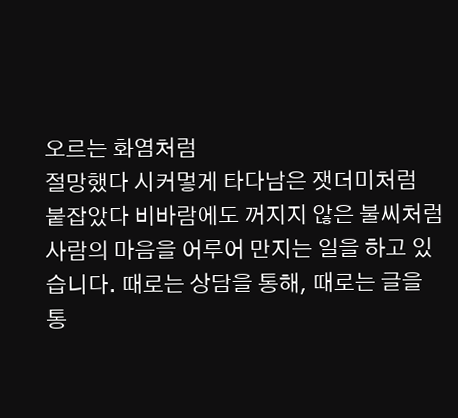오르는 화염처럼
절망했다 시커멓게 타다남은 잿더미처럼
붙잡았다 비바람에도 꺼지지 않은 불씨처럼
사람의 마음을 어루어 만지는 일을 하고 있습니다. 때로는 상담을 통해, 때로는 글을 통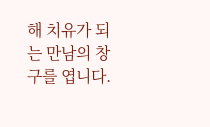해 치유가 되는 만남의 창구를 엽니다.